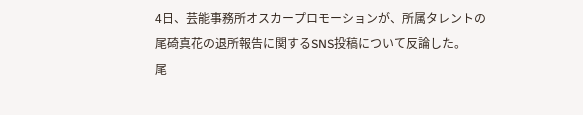4日、芸能事務所オスカープロモーションが、所属タレントの尾碕真花の退所報告に関するSNS投稿について反論した。
尾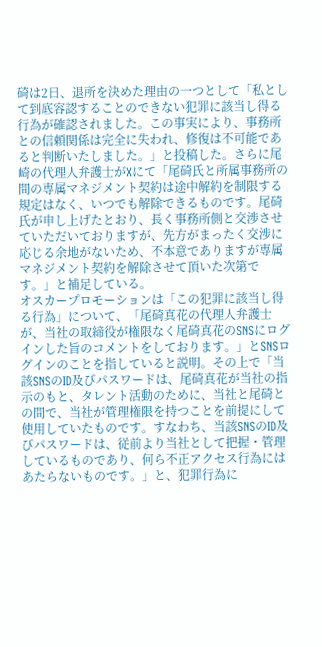碕は2日、退所を決めた理由の一つとして「私として到底容認することのできない犯罪に該当し得る行為が確認されました。この事実により、事務所との信頼関係は完全に失われ、修復は不可能であると判断いたしました。」と投稿した。さらに尾崎の代理人弁護士がXにて「尾碕氏と所属事務所の間の専属マネジメント契約は途中解約を制限する規定はなく、いつでも解除できるものです。尾碕氏が申し上げたとおり、長く事務所側と交渉させていただいておりますが、先方がまったく交渉に応じる余地がないため、不本意でありますが専属マネジメント契約を解除させて頂いた次第です。」と補足している。
オスカープロモーションは「この犯罪に該当し得る行為」について、「尾碕真花の代理人弁護士が、当社の取締役が権限なく尾碕真花のSNSにログインした旨のコメントをしております。」とSNSログインのことを指していると説明。その上で「当該SNSのID及びパスワードは、尾碕真花が当社の指示のもと、タレント活動のために、当社と尾碕との間で、当社が管理権限を持つことを前提にして使用していたものです。すなわち、当該SNSのID及びパスワードは、従前より当社として把握・管理しているものであり、何ら不正アクセス行為にはあたらないものです。」と、犯罪行為に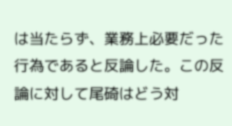は当たらず、業務上必要だった行為であると反論した。この反論に対して尾碕はどう対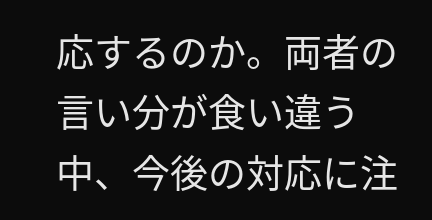応するのか。両者の言い分が食い違う中、今後の対応に注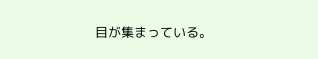目が集まっている。